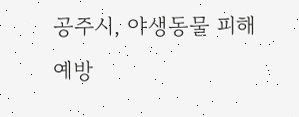공주시, 야생동물 피해예방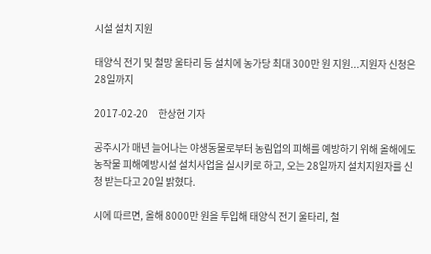시설 설치 지원

태양식 전기 및 철망 울타리 등 설치에 농가당 최대 300만 원 지원...지원자 신청은 28일까지

2017-02-20     한상현 기자

공주시가 매년 늘어나는 야생동물로부터 농림업의 피해를 예방하기 위해 올해에도 농작물 피해예방시설 설치사업을 실시키로 하고, 오는 28일까지 설치지원자를 신청 받는다고 20일 밝혔다.

시에 따르면, 올해 8000만 원을 투입해 태양식 전기 울타리, 철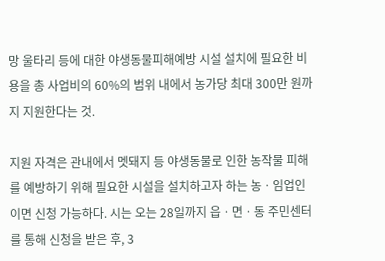망 울타리 등에 대한 야생동물피해예방 시설 설치에 필요한 비용을 총 사업비의 60%의 범위 내에서 농가당 최대 300만 원까지 지원한다는 것.

지원 자격은 관내에서 멧돼지 등 야생동물로 인한 농작물 피해를 예방하기 위해 필요한 시설을 설치하고자 하는 농ㆍ임업인이면 신청 가능하다. 시는 오는 28일까지 읍ㆍ면ㆍ동 주민센터를 통해 신청을 받은 후, 3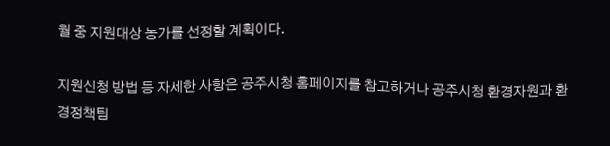월 중 지원대상 농가를 선정할 계획이다.

지원신청 방법 등 자세한 사항은 공주시청 홈페이지를 참고하거나 공주시청 환경자원과 환경정책팀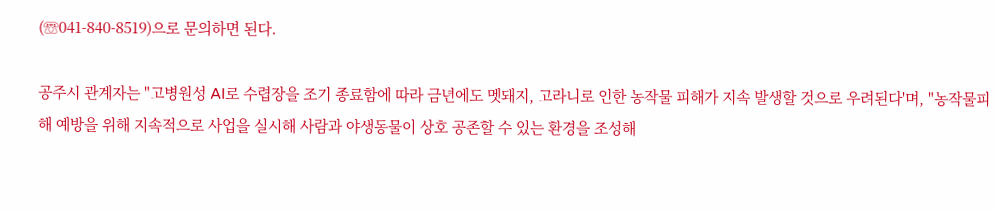(☏041-840-8519)으로 문의하면 된다.

공주시 관계자는 "고병원성 AI로 수렵장을 조기 종료함에 따라 금년에도 멧돼지, 고라니로 인한 농작물 피해가 지속 발생할 것으로 우려된다'며, "농작물피해 예방을 위해 지속적으로 사업을 실시해 사람과 야생동물이 상호 공존할 수 있는 환경을 조성해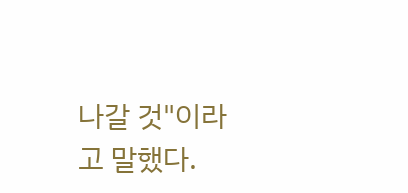나갈 것"이라고 말했다.